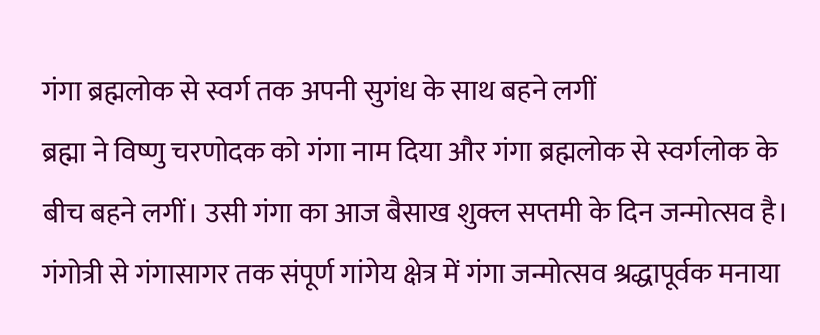गंगा ब्रह्मलोक से स्वर्ग तक अपनी सुगंध के साथ बहने लगीं
ब्रह्मा ने विष्णु चरणोदक को गंगा नाम दिया और गंगा ब्रह्मलोक से स्वर्गलोक के बीच बहने लगीं। उसी गंगा का आज बैसाख शुक्ल सप्तमी के दिन जन्मोत्सव है। गंगोत्री से गंगासागर तक संपूर्ण गांगेय क्षेत्र में गंगा जन्मोत्सव श्रद्धापूर्वक मनाया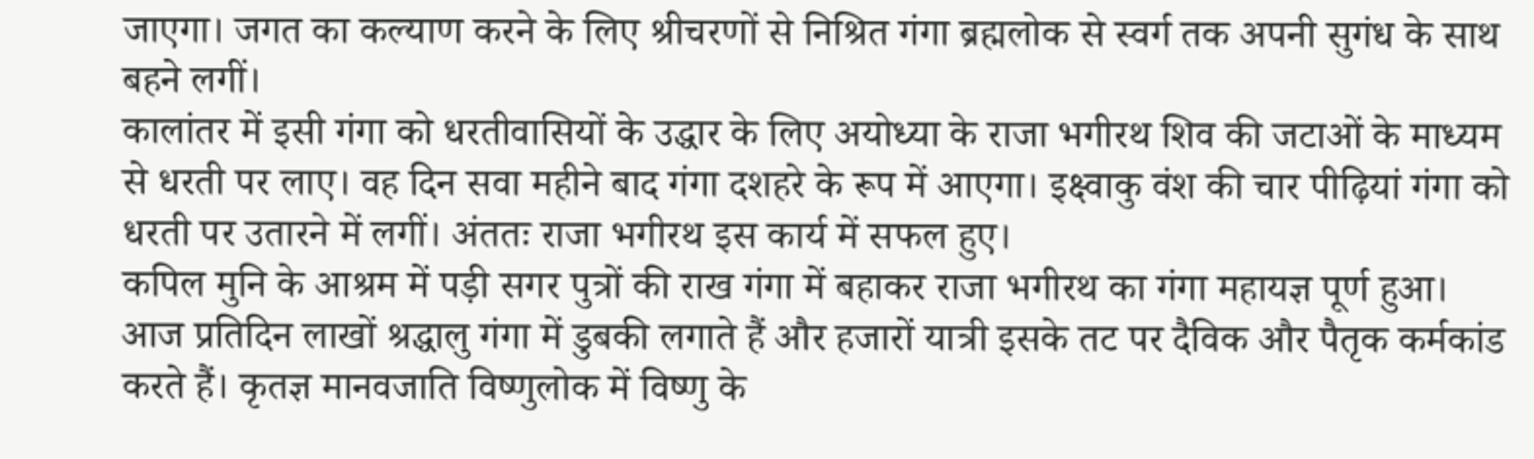जाएगा। जगत का कल्याण करने के लिए श्रीचरणों से निश्रित गंगा ब्रह्मलोक से स्वर्ग तक अपनी सुगंध के साथ बहने लगीं।
कालांतर में इसी गंगा को धरतीवासियों के उद्धार के लिए अयोध्या के राजा भगीरथ शिव की जटाओं के माध्यम से धरती पर लाए। वह दिन सवा महीने बाद गंगा दशहरे के रूप में आएगा। इक्ष्वाकु वंश की चार पीढ़ियां गंगा को धरती पर उतारने में लगीं। अंततः राजा भगीरथ इस कार्य में सफल हुए।
कपिल मुनि के आश्रम में पड़ी सगर पुत्रों की राख गंगा में बहाकर राजा भगीरथ का गंगा महायज्ञ पूर्ण हुआ। आज प्रतिदिन लाखों श्रद्धालु गंगा में डुबकी लगाते हैं और हजारों यात्री इसके तट पर दैविक और पैतृक कर्मकांड करते हैं। कृतज्ञ मानवजाति विष्णुलोक में विष्णु के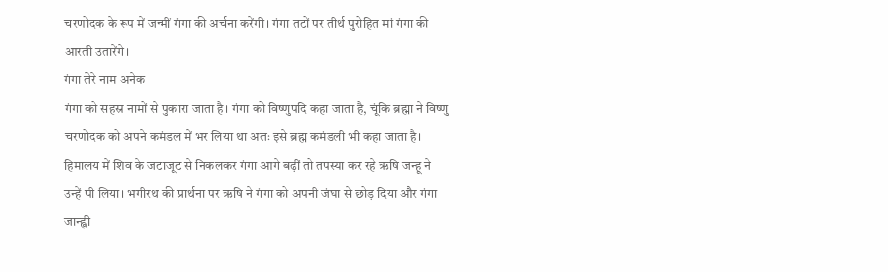चरणोदक के रूप में जन्मीं गंगा की अर्चना करेंगी। गंगा तटों पर तीर्थ पुरोहित मां गंगा की आरती उतारेंगे।
गंगा तेरे नाम अनेक
गंगा को सहस्र नामों से पुकारा जाता है। गंगा को विष्णुपदि कहा जाता है, चूंकि ब्रह्मा ने विष्णु चरणोदक को अपने कमंडल में भर लिया था अतः इसे ब्रह्म कमंडली भी कहा जाता है। हिमालय में शिव के जटाजूट से निकलकर गंगा आगे बढ़ीं तो तपस्या कर रहे ऋषि जन्हू ने उन्हें पी लिया। भगीरथ की प्रार्थना पर ऋषि ने गंगा को अपनी जंघा से छोड़ दिया और गंगा जान्ह्वी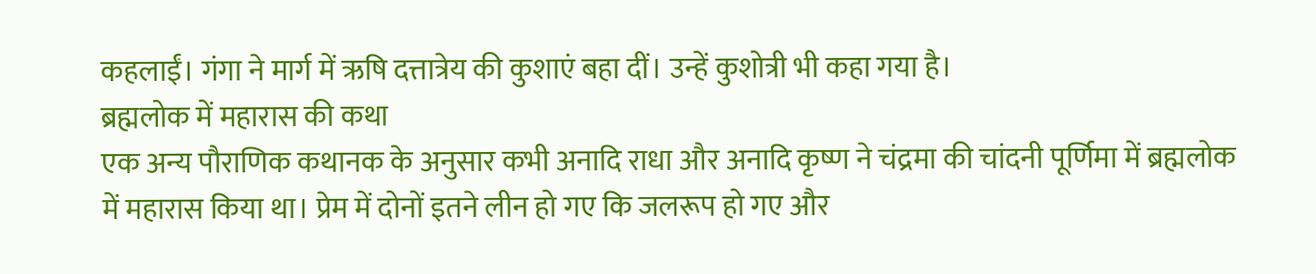कहलाईं। गंगा ने मार्ग में ऋषि दत्तात्रेय की कुशाएं बहा दीं। उन्हें कुशोत्री भी कहा गया है।
ब्रह्मलोक में महारास की कथा
एक अन्य पौराणिक कथानक के अनुसार कभी अनादि राधा और अनादि कृष्ण ने चंद्रमा की चांदनी पूर्णिमा में ब्रह्मलोक में महारास किया था। प्रेम में दोनों इतने लीन हो गए कि जलरूप हो गए और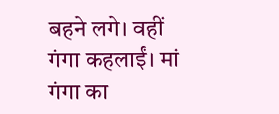बहने लगे। वहीं गंगा कहलाईं। मां गंगा का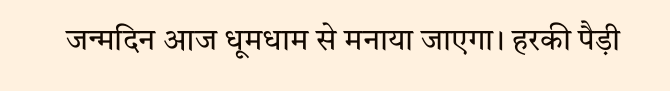जन्मदिन आज धूमधाम से मनाया जाएगा। हरकी पैड़ी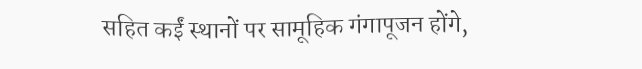सहित कईं स्थानों पर सामूहिक गंगापूजन होंगे,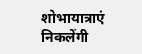शोभायात्राएं निकलेंगी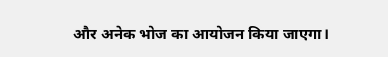और अनेक भोज का आयोजन किया जाएगा।